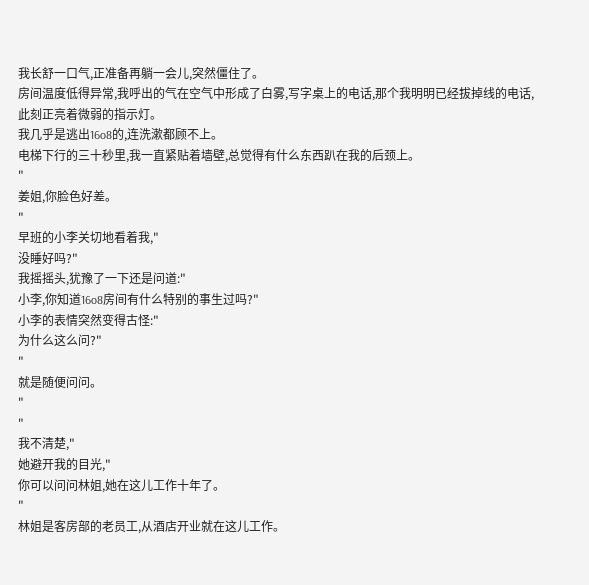我长舒一口气,正准备再躺一会儿,突然僵住了。
房间温度低得异常,我呼出的气在空气中形成了白雾,写字桌上的电话,那个我明明已经拔掉线的电话,此刻正亮着微弱的指示灯。
我几乎是逃出16o8的,连洗漱都顾不上。
电梯下行的三十秒里,我一直紧贴着墙壁,总觉得有什么东西趴在我的后颈上。
"
姜姐,你脸色好差。
"
早班的小李关切地看着我,"
没睡好吗?"
我摇摇头,犹豫了一下还是问道:"
小李,你知道16o8房间有什么特别的事生过吗?"
小李的表情突然变得古怪:"
为什么这么问?"
"
就是随便问问。
"
"
我不清楚,"
她避开我的目光,"
你可以问问林姐,她在这儿工作十年了。
"
林姐是客房部的老员工,从酒店开业就在这儿工作。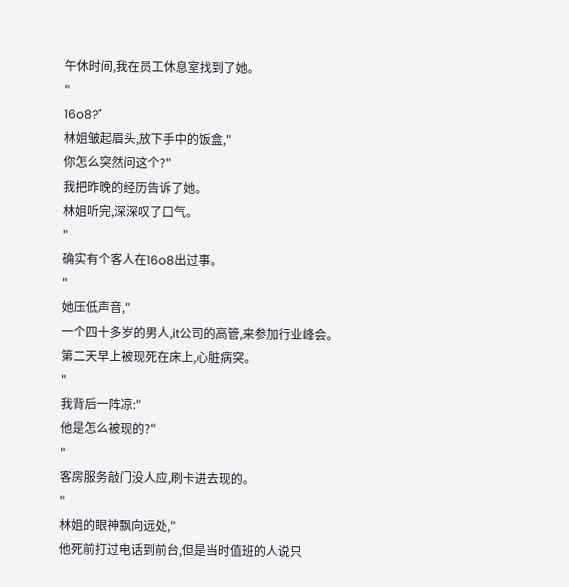午休时间,我在员工休息室找到了她。
"
16o8?"
林姐皱起眉头,放下手中的饭盒,"
你怎么突然问这个?"
我把昨晚的经历告诉了她。
林姐听完,深深叹了口气。
"
确实有个客人在16o8出过事。
"
她压低声音,"
一个四十多岁的男人,it公司的高管,来参加行业峰会。
第二天早上被现死在床上,心脏病突。
"
我背后一阵凉:"
他是怎么被现的?"
"
客房服务敲门没人应,刷卡进去现的。
"
林姐的眼神飘向远处,"
他死前打过电话到前台,但是当时值班的人说只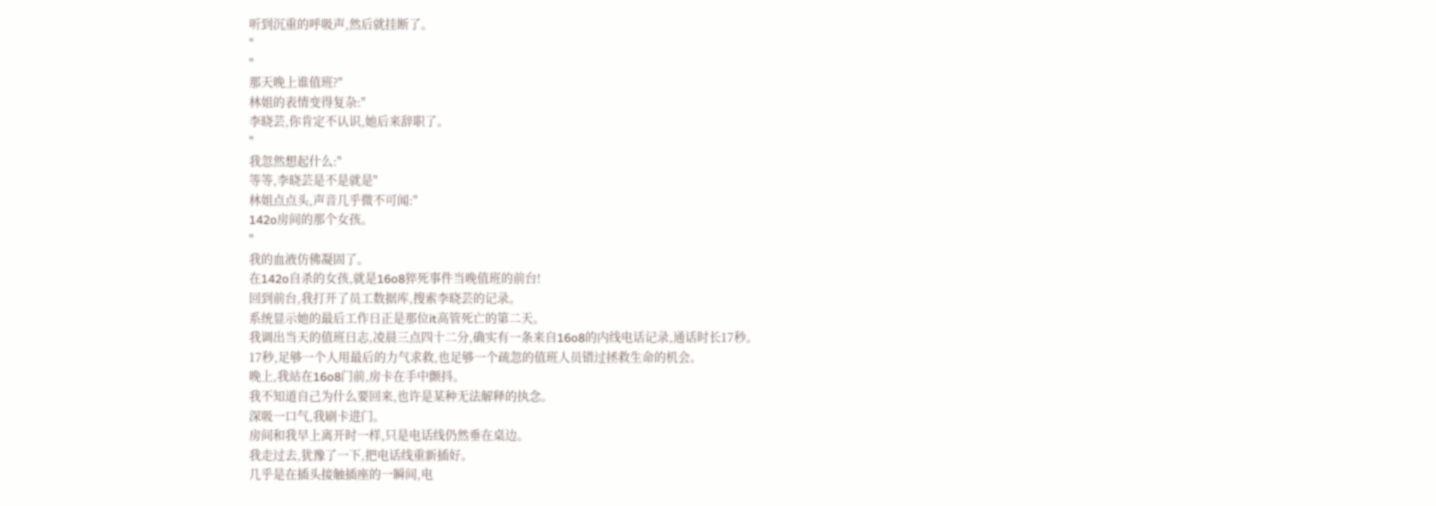听到沉重的呼吸声,然后就挂断了。
"
"
那天晚上谁值班?"
林姐的表情变得复杂:"
李晓芸,你肯定不认识,她后来辞职了。
"
我忽然想起什么:"
等等,李晓芸是不是就是"
林姐点点头,声音几乎微不可闻:"
142o房间的那个女孩。
"
我的血液仿佛凝固了。
在142o自杀的女孩,就是16o8猝死事件当晚值班的前台!
回到前台,我打开了员工数据库,搜索李晓芸的记录。
系统显示她的最后工作日正是那位it高管死亡的第二天。
我调出当天的值班日志,凌晨三点四十二分,确实有一条来自16o8的内线电话记录,通话时长17秒。
17秒,足够一个人用最后的力气求救,也足够一个疏忽的值班人员错过拯救生命的机会。
晚上,我站在16o8门前,房卡在手中颤抖。
我不知道自己为什么要回来,也许是某种无法解释的执念。
深吸一口气,我刷卡进门。
房间和我早上离开时一样,只是电话线仍然垂在桌边。
我走过去,犹豫了一下,把电话线重新插好。
几乎是在插头接触插座的一瞬间,电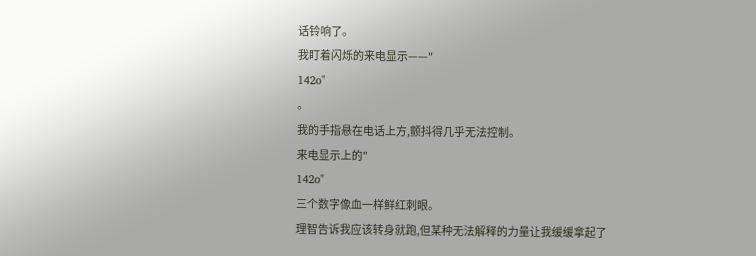话铃响了。
我盯着闪烁的来电显示——"
142o"
。
我的手指悬在电话上方,颤抖得几乎无法控制。
来电显示上的"
142o"
三个数字像血一样鲜红刺眼。
理智告诉我应该转身就跑,但某种无法解释的力量让我缓缓拿起了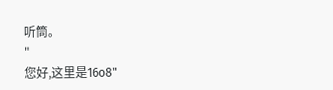听筒。
"
您好,这里是16o8"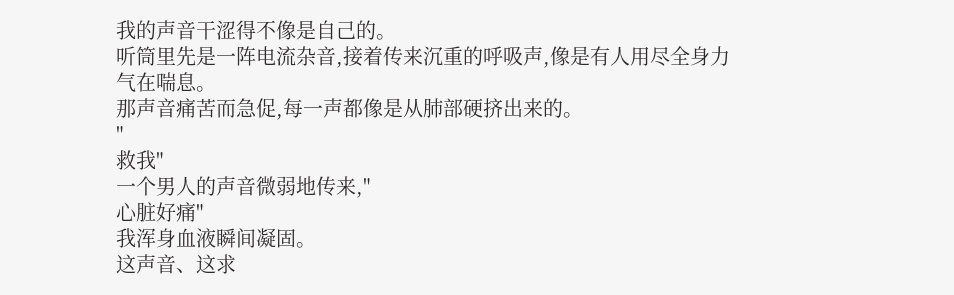我的声音干涩得不像是自己的。
听筒里先是一阵电流杂音,接着传来沉重的呼吸声,像是有人用尽全身力气在喘息。
那声音痛苦而急促,每一声都像是从肺部硬挤出来的。
"
救我"
一个男人的声音微弱地传来,"
心脏好痛"
我浑身血液瞬间凝固。
这声音、这求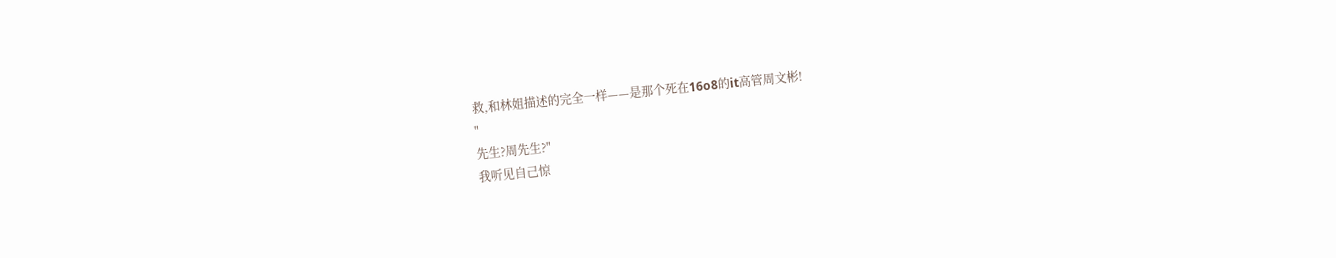救,和林姐描述的完全一样——是那个死在16o8的it高管周文彬!
"
先生?周先生?"
我听见自己惊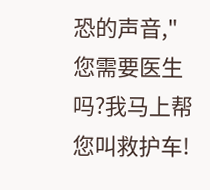恐的声音,"
您需要医生吗?我马上帮您叫救护车!